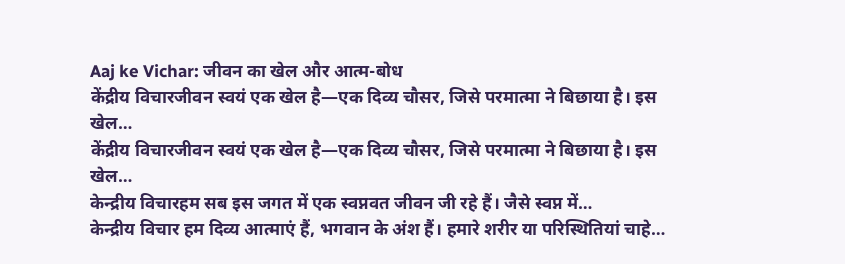Aaj ke Vichar: जीवन का खेल और आत्म-बोध
केंद्रीय विचारजीवन स्वयं एक खेल है—एक दिव्य चौसर, जिसे परमात्मा ने बिछाया है। इस खेल…
केंद्रीय विचारजीवन स्वयं एक खेल है—एक दिव्य चौसर, जिसे परमात्मा ने बिछाया है। इस खेल…
केन्द्रीय विचारहम सब इस जगत में एक स्वप्नवत जीवन जी रहे हैं। जैसे स्वप्न में…
केन्द्रीय विचार हम दिव्य आत्माएं हैं, भगवान के अंश हैं। हमारे शरीर या परिस्थितियां चाहे…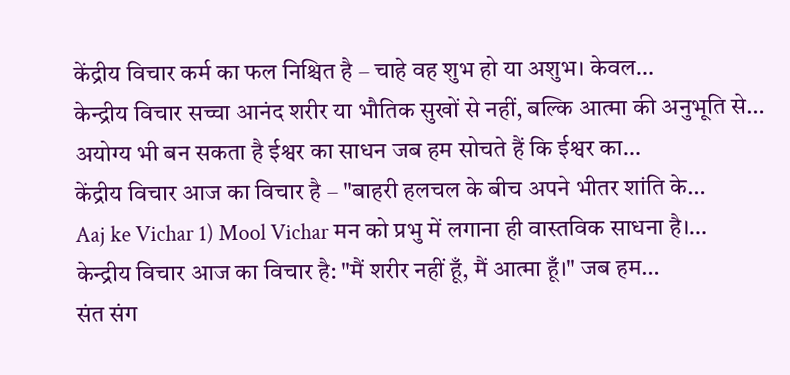केंद्रीय विचार कर्म का फल निश्चित है – चाहे वह शुभ हो या अशुभ। केवल…
केन्द्रीय विचार सच्चा आनंद शरीर या भौतिक सुखों से नहीं, बल्कि आत्मा की अनुभूति से…
अयोग्य भी बन सकता है ईश्वर का साधन जब हम सोचते हैं कि ईश्वर का…
केंद्रीय विचार आज का विचार है – "बाहरी हलचल के बीच अपने भीतर शांति के…
Aaj ke Vichar 1) Mool Vichar मन को प्रभु में लगाना ही वास्तविक साधना है।…
केन्द्रीय विचार आज का विचार है: "मैं शरीर नहीं हूँ, मैं आत्मा हूँ।" जब हम…
संत संग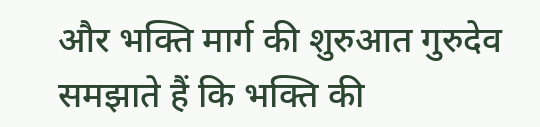और भक्ति मार्ग की शुरुआत गुरुदेव समझाते हैं कि भक्ति की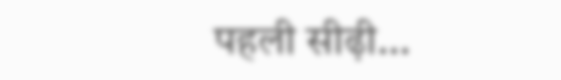पहली सीढ़ी…